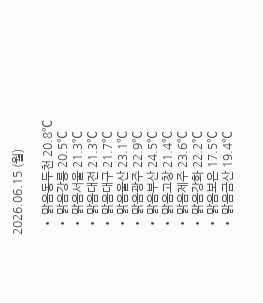2026.06.15 (월)

  • 맑음동두천 20.8℃
  • 맑음강릉 20.5℃
  • 맑음서울 21.3℃
  • 맑음대전 21.3℃
  • 맑음대구 21.7℃
  • 맑음울산 23.1℃
  • 맑음광주 22.9℃
  • 맑음부산 24.5℃
  • 맑음고창 21.4℃
  • 맑음제주 23.6℃
  • 맑음강화 22.2℃
  • 맑음보은 17.5℃
  • 맑음금산 19.4℃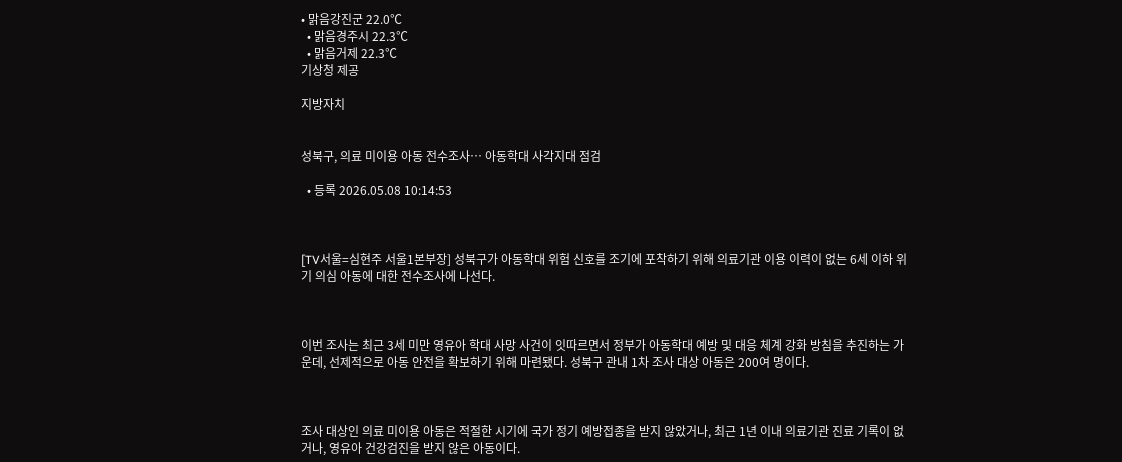• 맑음강진군 22.0℃
  • 맑음경주시 22.3℃
  • 맑음거제 22.3℃
기상청 제공

지방자치


성북구, 의료 미이용 아동 전수조사… 아동학대 사각지대 점검

  • 등록 2026.05.08 10:14:53



[TV서울=심현주 서울1본부장] 성북구가 아동학대 위험 신호를 조기에 포착하기 위해 의료기관 이용 이력이 없는 6세 이하 위기 의심 아동에 대한 전수조사에 나선다.



이번 조사는 최근 3세 미만 영유아 학대 사망 사건이 잇따르면서 정부가 아동학대 예방 및 대응 체계 강화 방침을 추진하는 가운데, 선제적으로 아동 안전을 확보하기 위해 마련됐다. 성북구 관내 1차 조사 대상 아동은 200여 명이다.



조사 대상인 의료 미이용 아동은 적절한 시기에 국가 정기 예방접종을 받지 않았거나, 최근 1년 이내 의료기관 진료 기록이 없거나, 영유아 건강검진을 받지 않은 아동이다.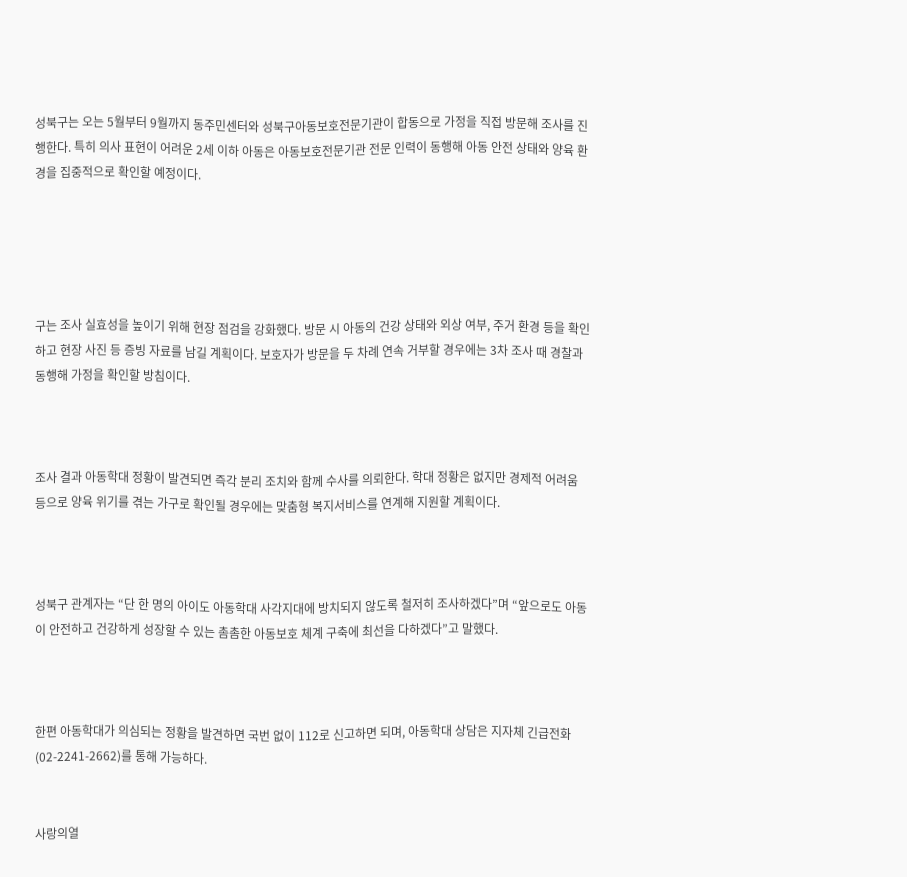성북구는 오는 5월부터 9월까지 동주민센터와 성북구아동보호전문기관이 합동으로 가정을 직접 방문해 조사를 진행한다. 특히 의사 표현이 어려운 2세 이하 아동은 아동보호전문기관 전문 인력이 동행해 아동 안전 상태와 양육 환경을 집중적으로 확인할 예정이다.





구는 조사 실효성을 높이기 위해 현장 점검을 강화했다. 방문 시 아동의 건강 상태와 외상 여부, 주거 환경 등을 확인하고 현장 사진 등 증빙 자료를 남길 계획이다. 보호자가 방문을 두 차례 연속 거부할 경우에는 3차 조사 때 경찰과 동행해 가정을 확인할 방침이다.



조사 결과 아동학대 정황이 발견되면 즉각 분리 조치와 함께 수사를 의뢰한다. 학대 정황은 없지만 경제적 어려움 등으로 양육 위기를 겪는 가구로 확인될 경우에는 맞춤형 복지서비스를 연계해 지원할 계획이다.



성북구 관계자는 “단 한 명의 아이도 아동학대 사각지대에 방치되지 않도록 철저히 조사하겠다”며 “앞으로도 아동이 안전하고 건강하게 성장할 수 있는 촘촘한 아동보호 체계 구축에 최선을 다하겠다”고 말했다.



한편 아동학대가 의심되는 정황을 발견하면 국번 없이 112로 신고하면 되며, 아동학대 상담은 지자체 긴급전화(02-2241-2662)를 통해 가능하다.


사랑의열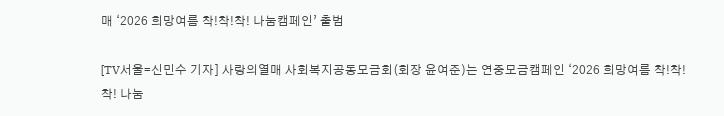매 ‘2026 희망여름 착!착!착! 나눔캠페인’ 출범

[TV서울=신민수 기자] 사랑의열매 사회복지공동모금회(회장 윤여준)는 연중모금캠페인 ‘2026 희망여름 착!착!착! 나눔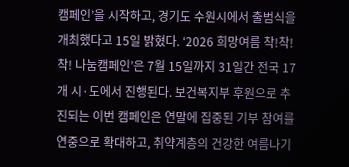캠페인’을 시작하고, 경기도 수원시에서 출범식을 개최했다고 15일 밝혔다. ‘2026 희망여름 착!착!착! 나눔캠페인’은 7월 15일까지 31일간 전국 17개 시·도에서 진행된다. 보건복지부 후원으로 추진되는 이번 캠페인은 연말에 집중된 기부 참여를 연중으로 확대하고, 취약계층의 건강한 여름나기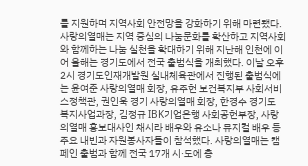를 지원하며 지역사회 안전망을 강화하기 위해 마련됐다. 사랑의열매는 지역 중심의 나눔문화를 확산하고 지역사회와 함께하는 나눔 실천을 확대하기 위해 지난해 인천에 이어 올해는 경기도에서 전국 출범식을 개최했다. 이날 오후 2시 경기도인재개발원 실내체육관에서 진행된 출범식에는 윤여준 사랑의열매 회장, 유주헌 보건복지부 사회서비스정책관, 권인욱 경기 사랑의열매 회장, 한경수 경기도 복지사업과장, 김정규 IBK기업은행 사회공헌부장, 사랑의열매 홍보대사인 채시라 배우와 유소나 뮤지컬 배우 등 주요 내빈과 자원봉사자들이 참석했다. 사랑의열매는 캠페인 출범과 함께 전국 17개 시·도에 총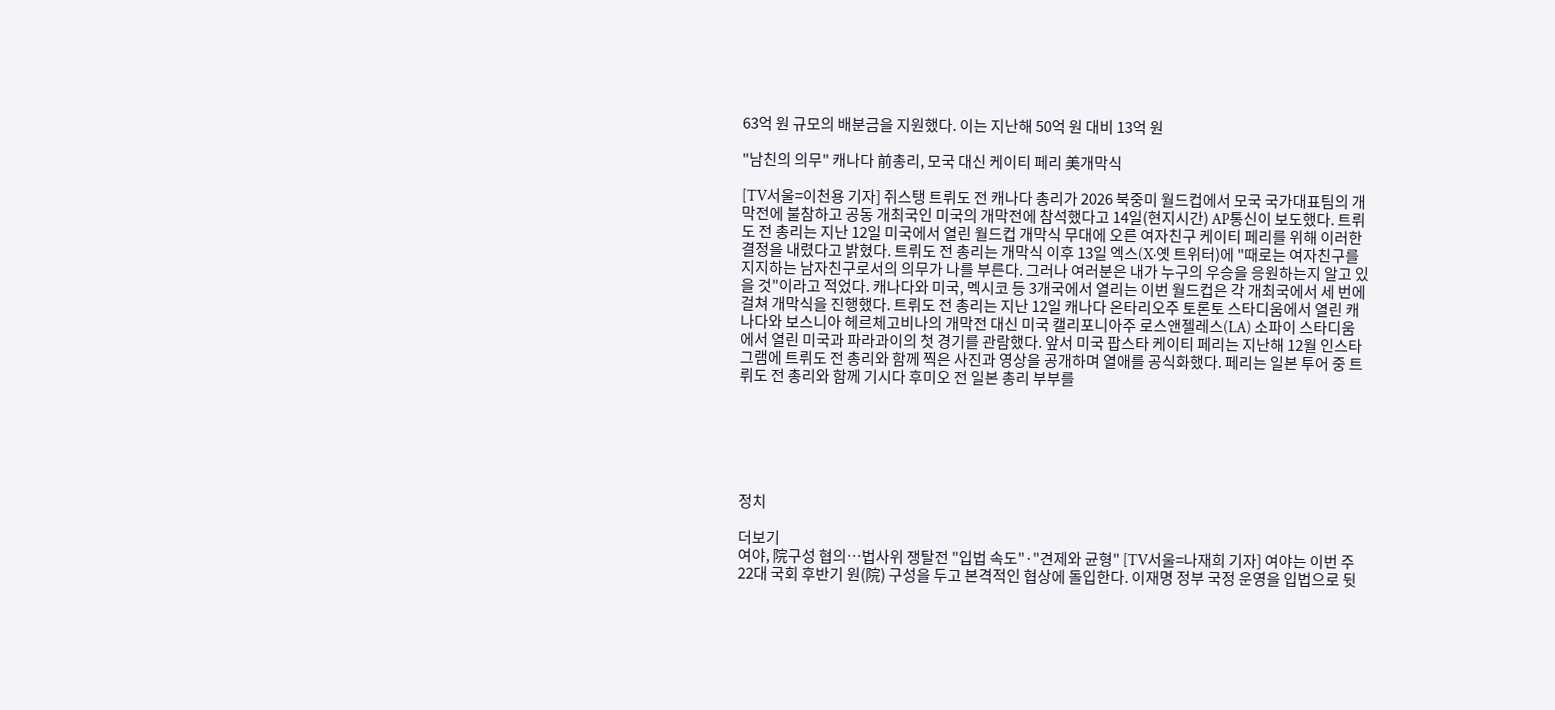63억 원 규모의 배분금을 지원했다. 이는 지난해 50억 원 대비 13억 원

"남친의 의무" 캐나다 前총리, 모국 대신 케이티 페리 美개막식

[TV서울=이천용 기자] 쥐스탱 트뤼도 전 캐나다 총리가 2026 북중미 월드컵에서 모국 국가대표팀의 개막전에 불참하고 공동 개최국인 미국의 개막전에 참석했다고 14일(현지시간) AP통신이 보도했다. 트뤼도 전 총리는 지난 12일 미국에서 열린 월드컵 개막식 무대에 오른 여자친구 케이티 페리를 위해 이러한 결정을 내렸다고 밝혔다. 트뤼도 전 총리는 개막식 이후 13일 엑스(X·옛 트위터)에 "때로는 여자친구를 지지하는 남자친구로서의 의무가 나를 부른다. 그러나 여러분은 내가 누구의 우승을 응원하는지 알고 있을 것"이라고 적었다. 캐나다와 미국, 멕시코 등 3개국에서 열리는 이번 월드컵은 각 개최국에서 세 번에 걸쳐 개막식을 진행했다. 트뤼도 전 총리는 지난 12일 캐나다 온타리오주 토론토 스타디움에서 열린 캐나다와 보스니아 헤르체고비나의 개막전 대신 미국 캘리포니아주 로스앤젤레스(LA) 소파이 스타디움에서 열린 미국과 파라과이의 첫 경기를 관람했다. 앞서 미국 팝스타 케이티 페리는 지난해 12월 인스타그램에 트뤼도 전 총리와 함께 찍은 사진과 영상을 공개하며 열애를 공식화했다. 페리는 일본 투어 중 트뤼도 전 총리와 함께 기시다 후미오 전 일본 총리 부부를






정치

더보기
여야, 院구성 협의…법사위 쟁탈전 "입법 속도"·"견제와 균형" [TV서울=나재희 기자] 여야는 이번 주 22대 국회 후반기 원(院) 구성을 두고 본격적인 협상에 돌입한다. 이재명 정부 국정 운영을 입법으로 뒷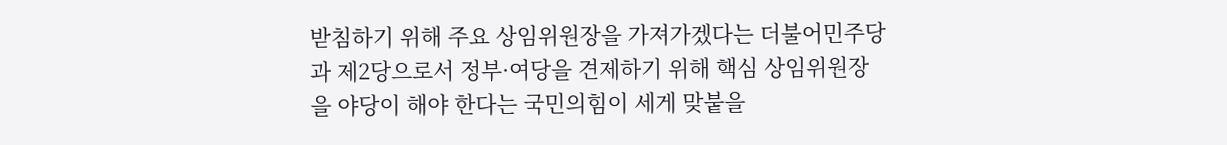받침하기 위해 주요 상임위원장을 가져가겠다는 더불어민주당과 제2당으로서 정부·여당을 견제하기 위해 핵심 상임위원장을 야당이 해야 한다는 국민의힘이 세게 맞붙을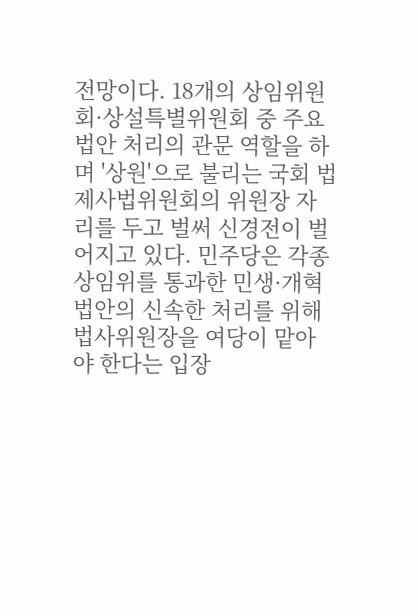전망이다. 18개의 상임위원회·상설특별위원회 중 주요 법안 처리의 관문 역할을 하며 '상원'으로 불리는 국회 법제사법위원회의 위원장 자리를 두고 벌써 신경전이 벌어지고 있다. 민주당은 각종 상임위를 통과한 민생·개혁 법안의 신속한 처리를 위해 법사위원장을 여당이 맡아야 한다는 입장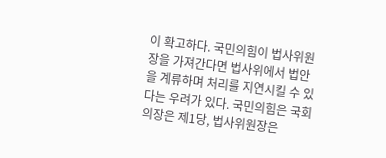이 확고하다. 국민의힘이 법사위원장을 가져간다면 법사위에서 법안을 계류하며 처리를 지연시킬 수 있다는 우려가 있다. 국민의힘은 국회의장은 제1당, 법사위원장은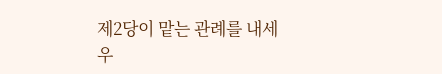제2당이 맡는 관례를 내세우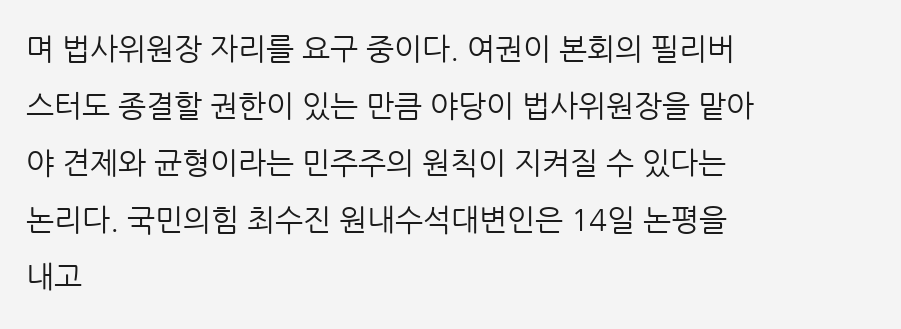며 법사위원장 자리를 요구 중이다. 여권이 본회의 필리버스터도 종결할 권한이 있는 만큼 야당이 법사위원장을 맡아야 견제와 균형이라는 민주주의 원칙이 지켜질 수 있다는 논리다. 국민의힘 최수진 원내수석대변인은 14일 논평을 내고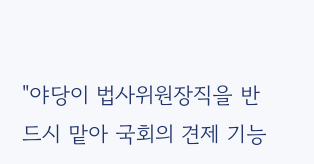"야당이 법사위원장직을 반드시 맡아 국회의 견제 기능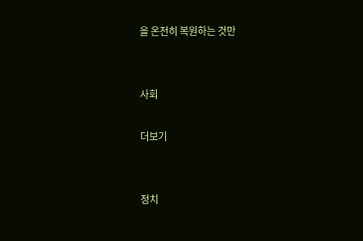을 온전히 복원하는 것만


사회

더보기


정치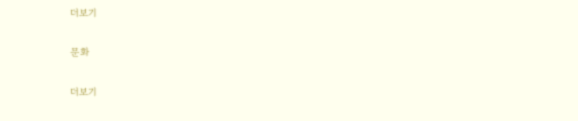더보기

문화

더보기